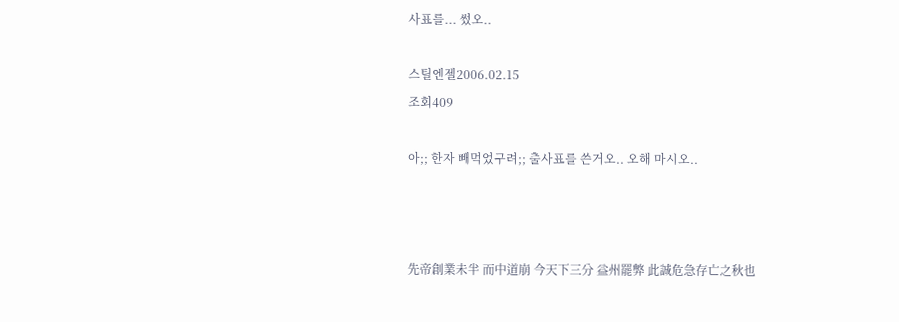사표를... 썼오..

스틸엔젤2006.02.15
조회409

아;; 한자 빼먹었구려;; 출사표를 쓴거오.. 오해 마시오..



先帝創業未半 而中道崩 今天下三分 益州罷弊 此誠危急存亡之秋也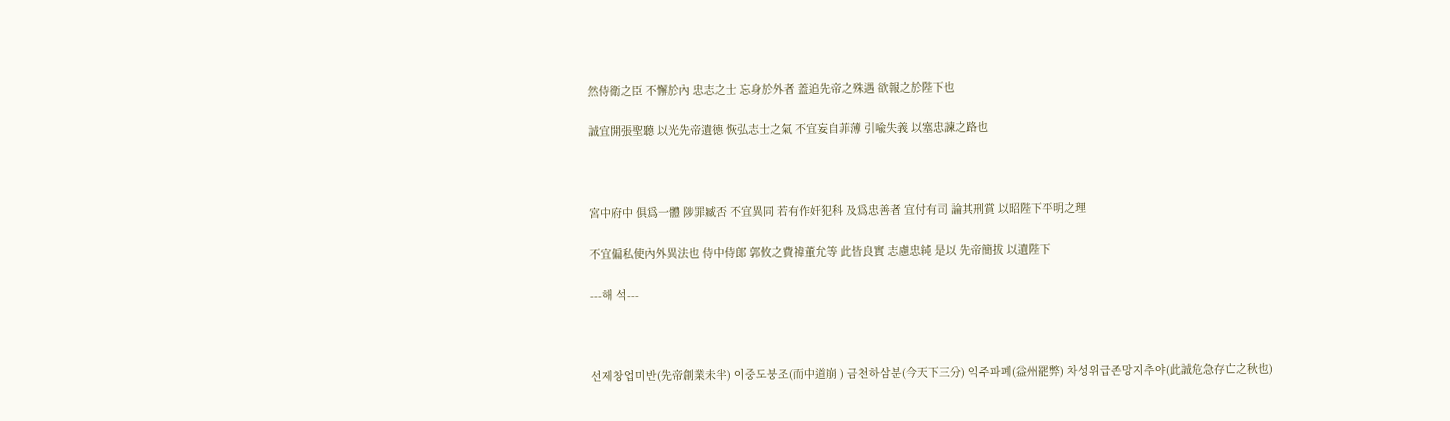然侍衛之臣 不懈於內 忠志之士 忘身於外者 蓋追先帝之殊遇 欲報之於陛下也

誠宜開張聖聽 以光先帝遺德 恢弘志士之氣 不宜妄自菲薄 引喩失義 以塞忠諫之路也



宮中府中 俱爲一體 陟罪臧否 不宜異同 若有作奸犯科 及爲忠善者 宜付有司 論其刑賞 以昭陛下平明之理

不宜偏私使內外異法也 侍中侍郞 郭攸之費褘董允等 此皆良實 志慮忠純 是以 先帝簡拔 以遺陛下

---해 석---



선제창업미반(先帝創業未半) 이중도붕조(而中道崩 ) 금천하삼분(今天下三分) 익주파폐(益州罷弊) 차성위급존망지추야(此誠危急存亡之秋也)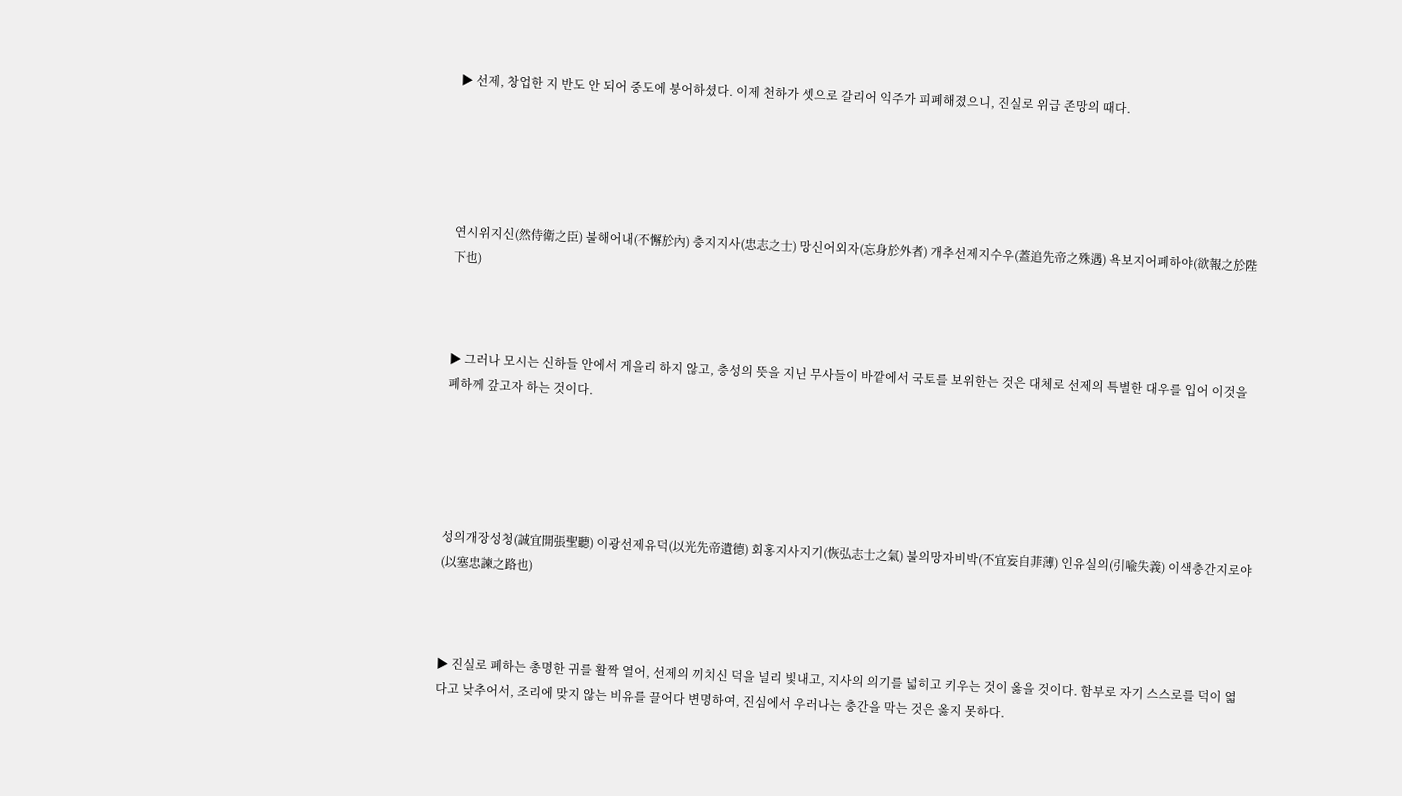▶ 선제, 창업한 지 반도 안 되어 중도에 붕어하셨다. 이제 천하가 셋으로 갈리어 익주가 피폐해졌으니, 진실로 위급 존망의 때다.





연시위지신(然侍衛之臣) 불해어내(不懈於內) 충지지사(忠志之士) 망신어외자(忘身於外者) 개추선제지수우(蓋追先帝之殊遇) 욕보지어폐하야(欲報之於陛下也)



▶ 그러나 모시는 신하들 안에서 게을리 하지 않고, 충성의 뜻을 지닌 무사들이 바깥에서 국토를 보위한는 것은 대체로 선제의 특별한 대우를 입어 이것을 폐하께 갚고자 하는 것이다.





성의개장성청(誠宜開張聖聽) 이광선제유덕(以光先帝遺德) 회홍지사지기(恢弘志士之氣) 불의망자비박(不宜妄自菲薄) 인유실의(引喩失義) 이색충간지로야(以塞忠諫之路也)



▶ 진실로 폐하는 총명한 귀를 활짝 열어, 선제의 끼치신 덕을 널리 빛내고, 지사의 의기를 넓히고 키우는 것이 옳을 것이다. 함부로 자기 스스로를 덕이 엷다고 낮추어서, 조리에 맞지 않는 비유를 끌어다 변명하여, 진심에서 우러나는 충간을 막는 것은 옳지 못하다.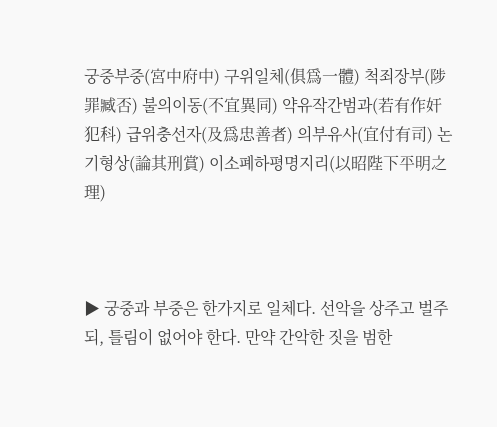궁중부중(宮中府中) 구위일체(俱爲一體) 척죄장부(陟罪臧否) 불의이동(不宜異同) 약유작간범과(若有作奸犯科) 급위충선자(及爲忠善者) 의부유사(宜付有司) 논기형상(論其刑賞) 이소폐하평명지리(以昭陛下平明之理)



▶ 궁중과 부중은 한가지로 일체다. 선악을 상주고 벌주되, 틀림이 없어야 한다. 만약 간악한 짓을 범한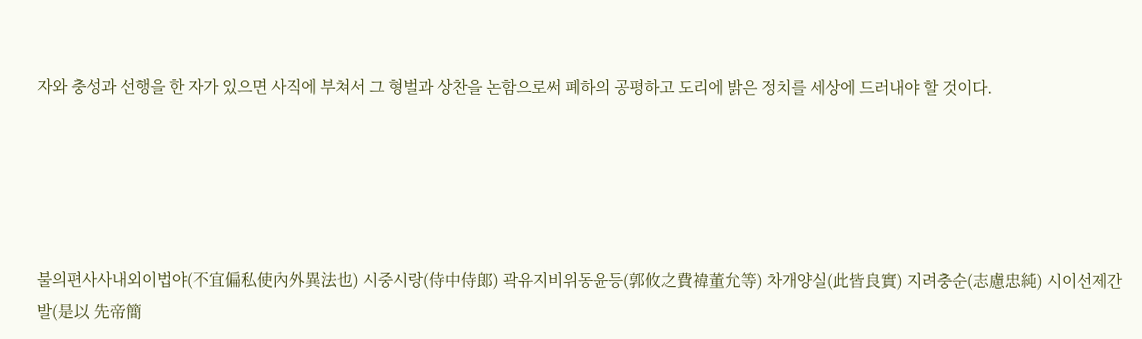자와 충성과 선행을 한 자가 있으면 사직에 부쳐서 그 형벌과 상찬을 논함으로써 폐하의 공평하고 도리에 밝은 정치를 세상에 드러내야 할 것이다.





불의편사사내외이법야(不宜偏私使內外異法也) 시중시랑(侍中侍郞) 곽유지비위동윤등(郭攸之費褘董允等) 차개양실(此皆良實) 지려충순(志慮忠純) 시이선제간발(是以 先帝簡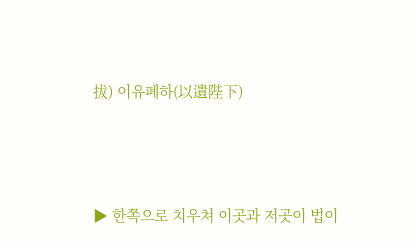拔) 이유폐하(以遺陛下)



▶ 한쪽으로 치우쳐 이곳과 저곳이 법이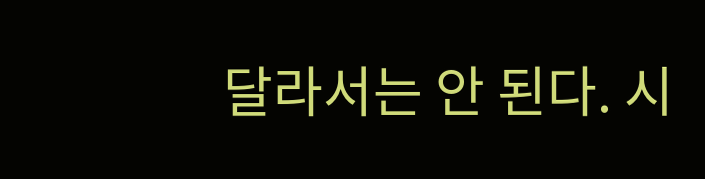달라서는 안 된다. 시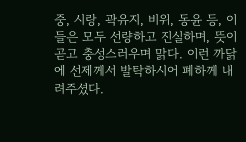중, 시랑, 곽유지, 비위, 동윤 등, 이들은 모두 선량하고 진실하며, 뜻이 곧고 충성스러우며 맑다. 이런 까닭에 선제께서 발탁하시어 폐하께 내려주셨다.